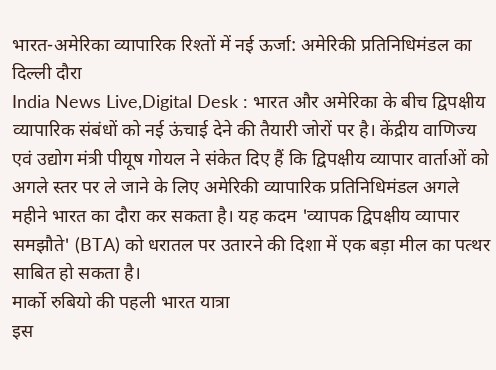भारत-अमेरिका व्यापारिक रिश्तों में नई ऊर्जा: अमेरिकी प्रतिनिधिमंडल का दिल्ली दौरा
India News Live,Digital Desk : भारत और अमेरिका के बीच द्विपक्षीय व्यापारिक संबंधों को नई ऊंचाई देने की तैयारी जोरों पर है। केंद्रीय वाणिज्य एवं उद्योग मंत्री पीयूष गोयल ने संकेत दिए हैं कि द्विपक्षीय व्यापार वार्ताओं को अगले स्तर पर ले जाने के लिए अमेरिकी व्यापारिक प्रतिनिधिमंडल अगले महीने भारत का दौरा कर सकता है। यह कदम 'व्यापक द्विपक्षीय व्यापार समझौते' (BTA) को धरातल पर उतारने की दिशा में एक बड़ा मील का पत्थर साबित हो सकता है।
मार्को रुबियो की पहली भारत यात्रा
इस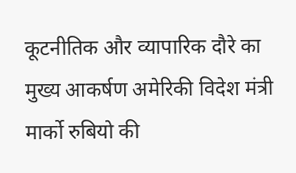कूटनीतिक और व्यापारिक दौरे का मुख्य आकर्षण अमेरिकी विदेश मंत्री मार्को रुबियो की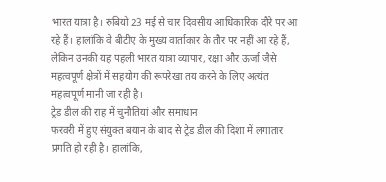भारत यात्रा है। रुबियो 23 मई से चार दिवसीय आधिकारिक दौरे पर आ रहे हैं। हालांकि वे बीटीए के मुख्य वार्ताकार के तौर पर नहीं आ रहे हैं, लेकिन उनकी यह पहली भारत यात्रा व्यापार, रक्षा और ऊर्जा जैसे महत्वपूर्ण क्षेत्रों में सहयोग की रूपरेखा तय करने के लिए अत्यंत महत्वपूर्ण मानी जा रही है।
ट्रेड डील की राह में चुनौतियां और समाधान
फरवरी में हुए संयुक्त बयान के बाद से ट्रेड डील की दिशा में लगातार प्रगति हो रही है। हालांकि,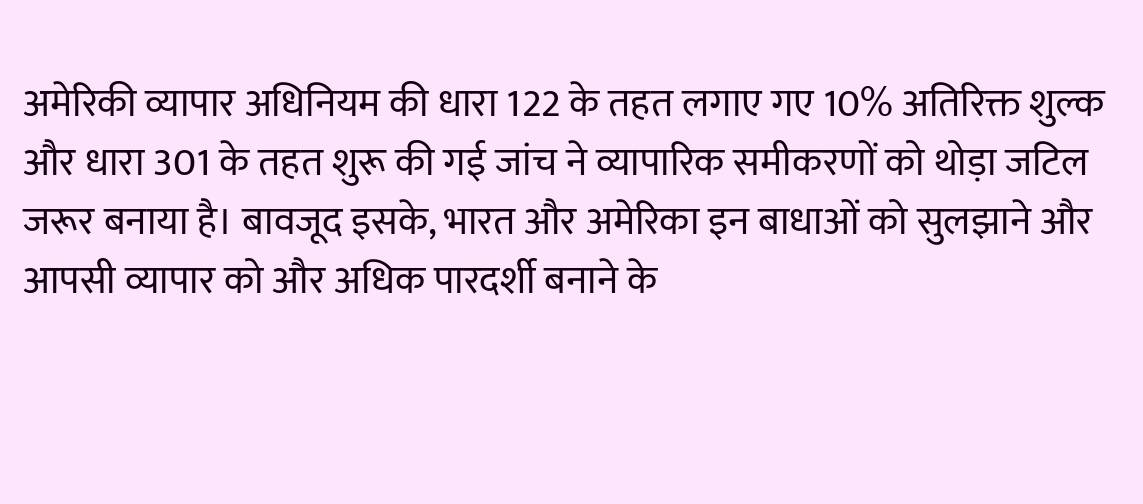अमेरिकी व्यापार अधिनियम की धारा 122 के तहत लगाए गए 10% अतिरिक्त शुल्क और धारा 301 के तहत शुरू की गई जांच ने व्यापारिक समीकरणों को थोड़ा जटिल जरूर बनाया है। बावजूद इसके, भारत और अमेरिका इन बाधाओं को सुलझाने और आपसी व्यापार को और अधिक पारदर्शी बनाने के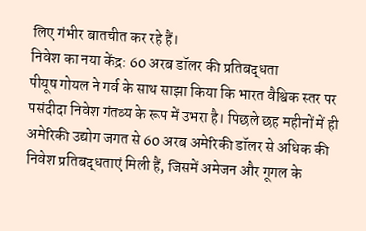लिए गंभीर बातचीत कर रहे हैं।
निवेश का नया केंद्र: 60 अरब डॉलर की प्रतिबद्धता
पीयूष गोयल ने गर्व के साथ साझा किया कि भारत वैश्विक स्तर पर पसंदीदा निवेश गंतव्य के रूप में उभरा है। पिछले छह महीनों में ही अमेरिकी उद्योग जगत से 60 अरब अमेरिकी डॉलर से अधिक की निवेश प्रतिबद्धताएं मिली हैं, जिसमें अमेजन और गूगल के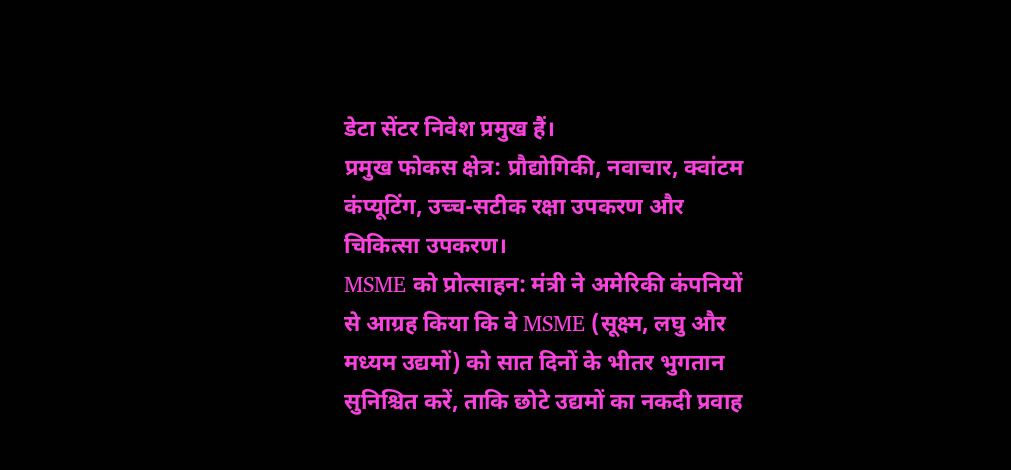डेटा सेंटर निवेश प्रमुख हैं।
प्रमुख फोकस क्षेत्र: प्रौद्योगिकी, नवाचार, क्वांटम कंप्यूटिंग, उच्च-सटीक रक्षा उपकरण और चिकित्सा उपकरण।
MSME को प्रोत्साहन: मंत्री ने अमेरिकी कंपनियों से आग्रह किया कि वे MSME (सूक्ष्म, लघु और मध्यम उद्यमों) को सात दिनों के भीतर भुगतान सुनिश्चित करें, ताकि छोटे उद्यमों का नकदी प्रवाह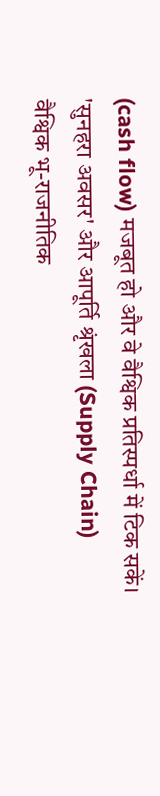(cash flow) मजबूत हो और वे वैश्विक प्रतिस्पर्धा में टिक सकें।
'सुनहरा अवसर' और आपूर्ति श्रृंखला (Supply Chain)
वैश्विक भू-राजनीतिक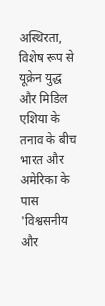अस्थिरता, विशेष रूप से यूक्रेन युद्ध और मिडिल एशिया के तनाव के बीच भारत और अमेरिका के पास 'विश्वसनीय और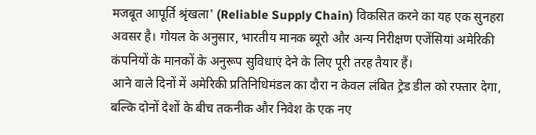मजबूत आपूर्ति श्रृंखला' (Reliable Supply Chain) विकसित करने का यह एक सुनहरा अवसर है। गोयल के अनुसार, भारतीय मानक ब्यूरो और अन्य निरीक्षण एजेंसियां अमेरिकी कंपनियों के मानकों के अनुरूप सुविधाएं देने के लिए पूरी तरह तैयार हैं।
आने वाले दिनों में अमेरिकी प्रतिनिधिमंडल का दौरा न केवल लंबित ट्रेड डील को रफ्तार देगा, बल्कि दोनों देशों के बीच तकनीक और निवेश के एक नए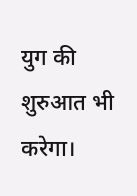युग की शुरुआत भी करेगा।